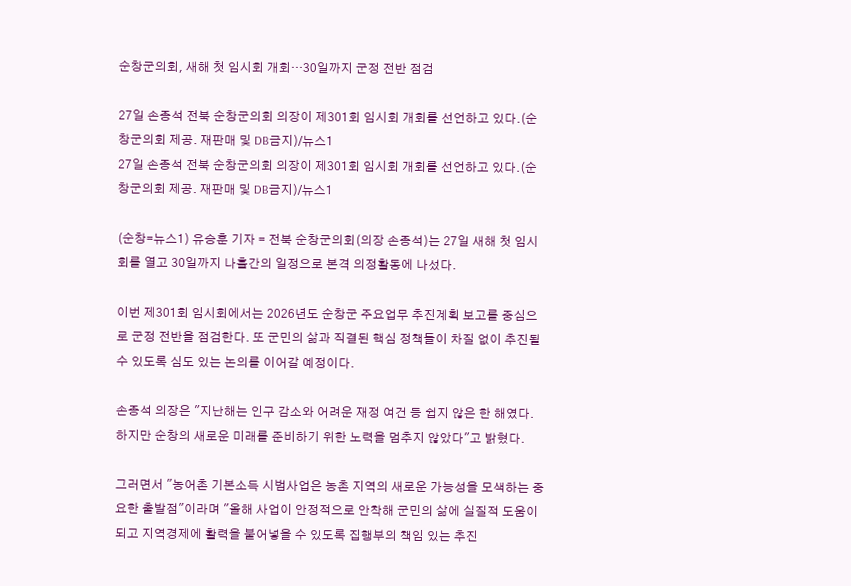순창군의회, 새해 첫 임시회 개회…30일까지 군정 전반 점검

27일 손종석 전북 순창군의회 의장이 제301회 임시회 개회를 선언하고 있다.(순창군의회 제공. 재판매 및 DB금지)/뉴스1
27일 손종석 전북 순창군의회 의장이 제301회 임시회 개회를 선언하고 있다.(순창군의회 제공. 재판매 및 DB금지)/뉴스1

(순창=뉴스1) 유승훈 기자 = 전북 순창군의회(의장 손종석)는 27일 새해 첫 임시회를 열고 30일까지 나흘간의 일정으로 본격 의정활동에 나섰다.

이번 제301회 임시회에서는 2026년도 순창군 주요업무 추진계획 보고를 중심으로 군정 전반을 점검한다. 또 군민의 삶과 직결된 핵심 정책들이 차질 없이 추진될 수 있도록 심도 있는 논의를 이어갈 예정이다.

손종석 의장은 "지난해는 인구 감소와 어려운 재정 여건 등 쉽지 않은 한 해였다. 하지만 순창의 새로운 미래를 준비하기 위한 노력을 멈추지 않았다"고 밝혔다.

그러면서 "농어촌 기본소득 시범사업은 농촌 지역의 새로운 가능성을 모색하는 중요한 출발점"이라며 "올해 사업이 안정적으로 안착해 군민의 삶에 실질적 도움이 되고 지역경제에 활력을 불어넣을 수 있도록 집행부의 책임 있는 추진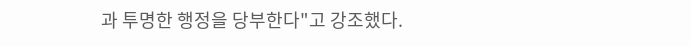과 투명한 행정을 당부한다"고 강조했다.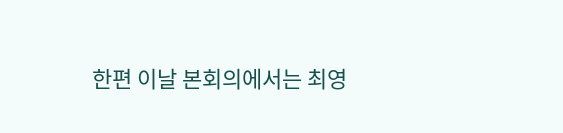한편 이날 본회의에서는 최영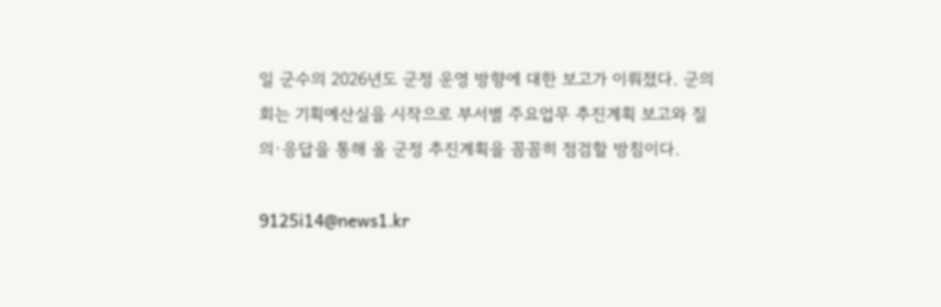일 군수의 2026년도 군정 운영 방향에 대한 보고가 이뤄졌다. 군의회는 기획예산실을 시작으로 부서별 주요업무 추진계획 보고와 질의·응답을 통해 올 군정 추진계획을 꼼꼼히 점검할 방침이다.

9125i14@news1.kr